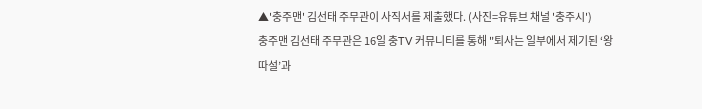▲'충주맨' 김선태 주무관이 사직서를 제출했다. (사진=유튜브 채널 '충주시')
충주맨 김선태 주무관은 16일 충TV 커뮤니티를 통해 "퇴사는 일부에서 제기된 ‘왕따설’과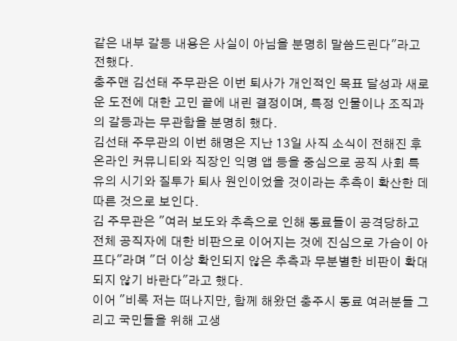같은 내부 갈등 내용은 사실이 아님을 분명히 말씀드린다"라고 전했다.
충주맨 김선태 주무관은 이번 퇴사가 개인적인 목표 달성과 새로운 도전에 대한 고민 끝에 내린 결정이며, 특정 인물이나 조직과의 갈등과는 무관함을 분명히 했다.
김선태 주무관의 이번 해명은 지난 13일 사직 소식이 전해진 후 온라인 커뮤니티와 직장인 익명 앱 등을 중심으로 공직 사회 특유의 시기와 질투가 퇴사 원인이었을 것이라는 추측이 확산한 데 따른 것으로 보인다.
김 주무관은 "여러 보도와 추측으로 인해 동료들이 공격당하고 전체 공직자에 대한 비판으로 이어지는 것에 진심으로 가슴이 아프다"라며 "더 이상 확인되지 않은 추측과 무분별한 비판이 확대되지 않기 바란다"라고 했다.
이어 "비록 저는 떠나지만, 함께 해왔던 충주시 동료 여러분들 그리고 국민들을 위해 고생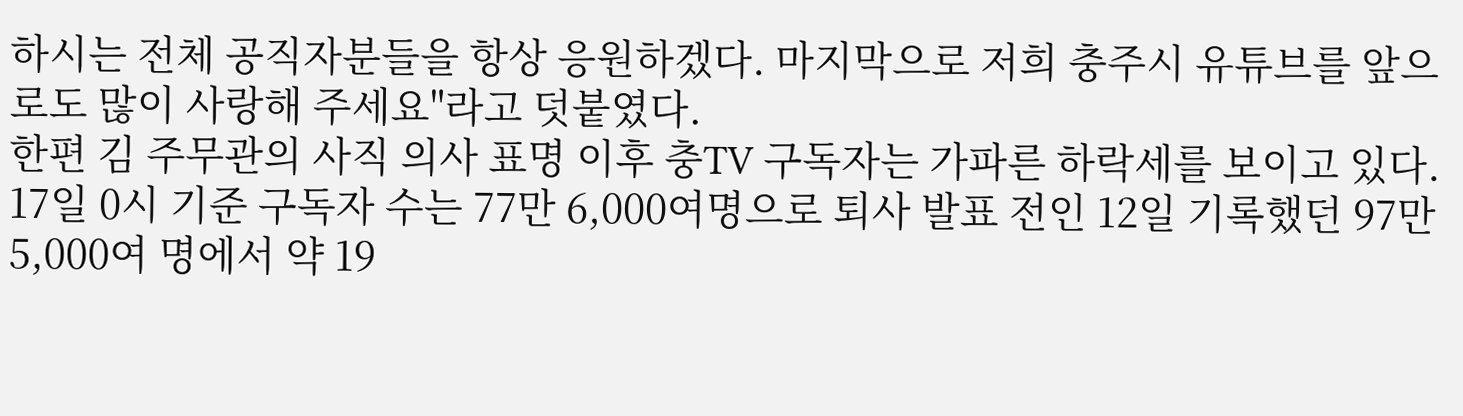하시는 전체 공직자분들을 항상 응원하겠다. 마지막으로 저희 충주시 유튜브를 앞으로도 많이 사랑해 주세요"라고 덧붙였다.
한편 김 주무관의 사직 의사 표명 이후 충TV 구독자는 가파른 하락세를 보이고 있다. 17일 0시 기준 구독자 수는 77만 6,000여명으로 퇴사 발표 전인 12일 기록했던 97만 5,000여 명에서 약 19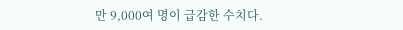만 9,000여 명이 급감한 수치다.